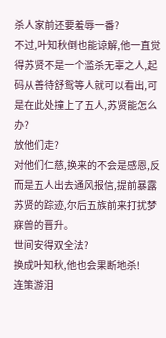杀人家前还要羞辱一番?
不过,叶知秋倒也能谅解,他一直觉得苏贤不是一个滥杀无辜之人,起码从善待舒鸳等人就可以看出,可是在此处撞上了五人,苏贤能怎么办?
放他们走?
对他们仁慈,换来的不会是感恩,反而是五人出去通风报信,提前暴露苏贤的踪迹,尔后五族前来打扰梦寐兽的晋升。
世间安得双全法?
换成叶知秋,他也会果断地杀!
连策游泪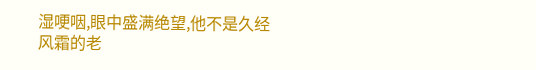湿哽咽,眼中盛满绝望,他不是久经风霜的老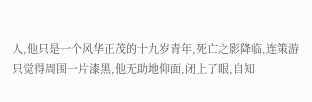人,他只是一个风华正茂的十九岁青年,死亡之影降临,连策游只觉得周围一片漆黑,他无助地仰面,闭上了眼,自知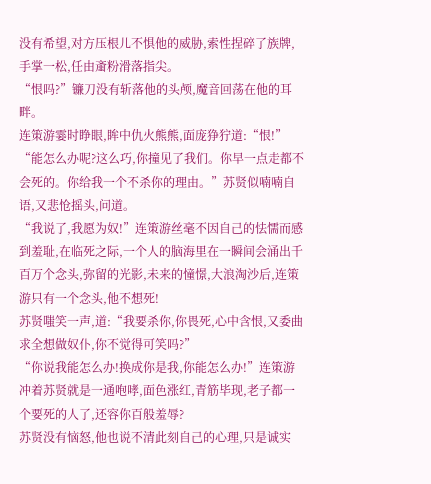没有希望,对方压根儿不惧他的威胁,索性捏碎了族牌,手掌一松,任由齑粉滑落指尖。
“恨吗?”镰刀没有斩落他的头颅,魔音回荡在他的耳畔。
连策游霎时睁眼,眸中仇火熊熊,面庞狰狞道:“恨!”
“能怎么办呢?这么巧,你撞见了我们。你早一点走都不会死的。你给我一个不杀你的理由。”苏贤似喃喃自语,又悲怆摇头,问道。
“我说了,我愿为奴!”连策游丝毫不因自己的怯懦而感到羞耻,在临死之际,一个人的脑海里在一瞬间会涌出千百万个念头,弥留的光影,未来的憧憬,大浪淘沙后,连策游只有一个念头,他不想死!
苏贤嗤笑一声,道:“我要杀你,你畏死,心中含恨,又委曲求全想做奴仆,你不觉得可笑吗?”
“你说我能怎么办!换成你是我,你能怎么办!”连策游冲着苏贤就是一通咆哮,面色涨红,青筋毕现,老子都一个要死的人了,还容你百般羞辱?
苏贤没有恼怒,他也说不清此刻自己的心理,只是诚实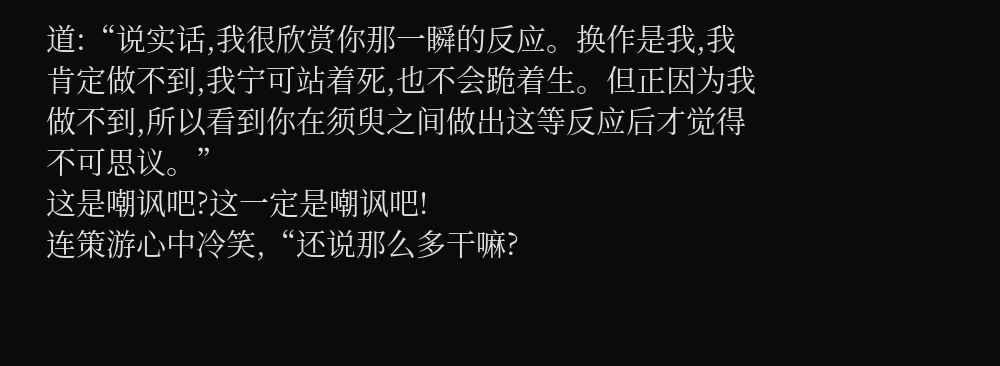道:“说实话,我很欣赏你那一瞬的反应。换作是我,我肯定做不到,我宁可站着死,也不会跪着生。但正因为我做不到,所以看到你在须臾之间做出这等反应后才觉得不可思议。”
这是嘲讽吧?这一定是嘲讽吧!
连策游心中冷笑,“还说那么多干嘛?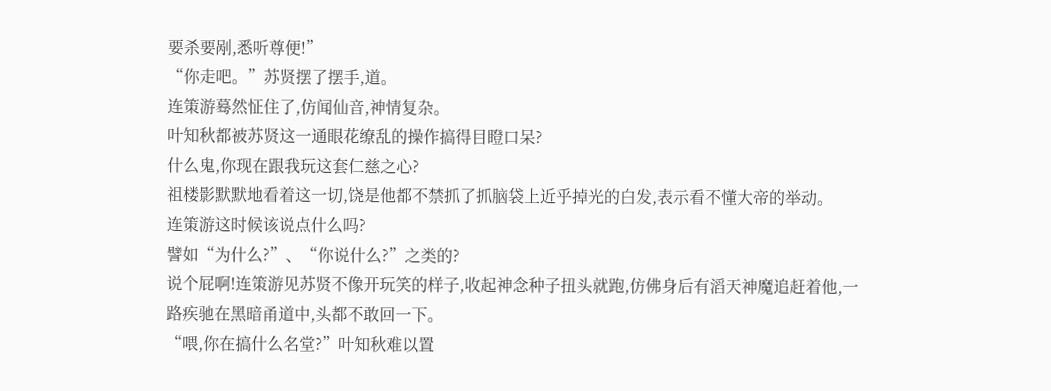要杀要剐,悉听尊便!”
“你走吧。”苏贤摆了摆手,道。
连策游蓦然怔住了,仿闻仙音,神情复杂。
叶知秋都被苏贤这一通眼花缭乱的操作搞得目瞪口呆?
什么鬼,你现在跟我玩这套仁慈之心?
祖楼影默默地看着这一切,饶是他都不禁抓了抓脑袋上近乎掉光的白发,表示看不懂大帝的举动。
连策游这时候该说点什么吗?
譬如“为什么?”、“你说什么?”之类的?
说个屁啊!连策游见苏贤不像开玩笑的样子,收起神念种子扭头就跑,仿佛身后有滔天神魔追赶着他,一路疾驰在黑暗甬道中,头都不敢回一下。
“喂,你在搞什么名堂?”叶知秋难以置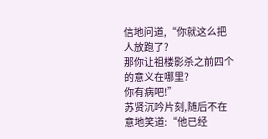信地问道,“你就这么把人放跑了?
那你让祖楼影杀之前四个的意义在哪里?
你有病吧!”
苏贤沉吟片刻,随后不在意地笑道:“他已经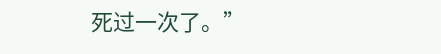死过一次了。”